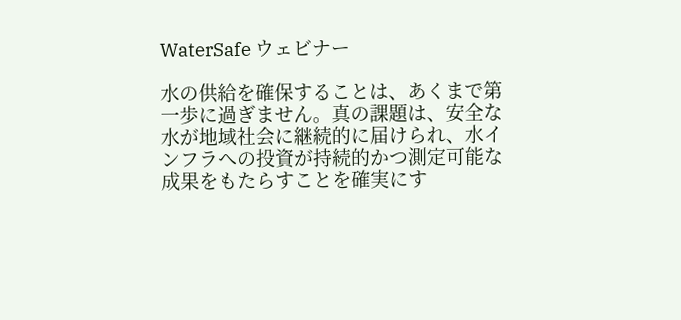WaterSafe ウェビナー

水の供給を確保することは、あくまで第一歩に過ぎません。真の課題は、安全な水が地域社会に継続的に届けられ、水インフラへの投資が持続的かつ測定可能な成果をもたらすことを確実にす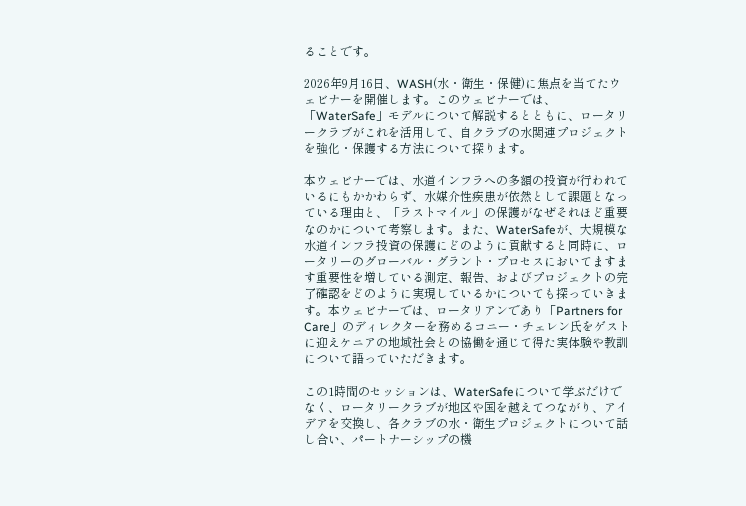ることです。

2026年9月16日、WASH(水・衛生・保健)に焦点を当てたウェビナーを開催します。このウェビナーでは、「WaterSafe」モデルについて解説するとともに、ロータリークラブがこれを活用して、自クラブの水関連プロジェクトを強化・保護する方法について探ります。

本ウェビナーでは、水道インフラへの多額の投資が行われているにもかかわらず、水媒介性疾患が依然として課題となっている理由と、「ラストマイル」の保護がなぜそれほど重要なのかについて考察します。また、WaterSafeが、大規模な水道インフラ投資の保護にどのように貢献すると同時に、ロータリーのグローバル・グラント・プロセスにおいてますます重要性を増している測定、報告、およびプロジェクトの完了確認をどのように実現しているかについても探っていきます。本ウェビナーでは、ロータリアンであり「Partners for Care」のディレクターを務めるコニー・チェレン氏をゲストに迎えケニアの地域社会との協働を通じて得た実体験や教訓について語っていただきます。

この1時間のセッションは、WaterSafeについて学ぶだけでなく、ロータリークラブが地区や国を越えてつながり、アイデアを交換し、各クラブの水・衛生プロジェクトについて話し合い、パートナーシップの機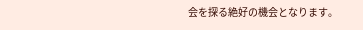会を探る絶好の機会となります。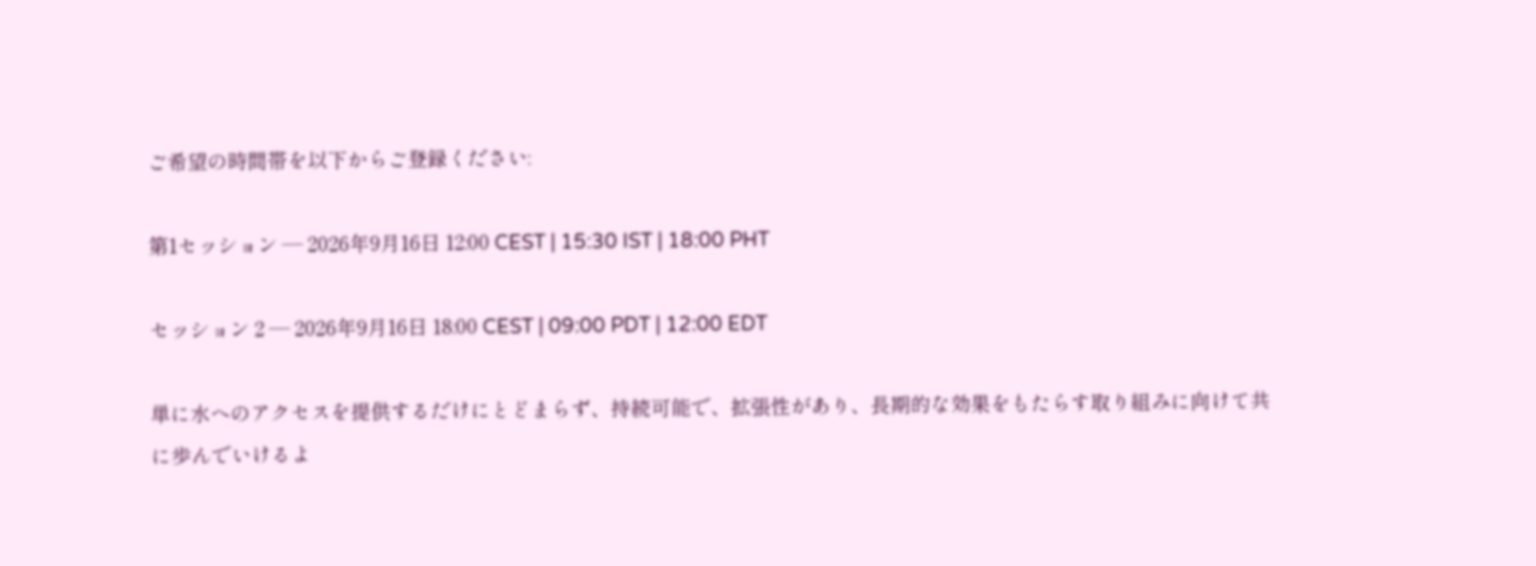ご希望の時間帯を以下からご登録ください:

第1セッション — 2026年9月16日 12:00 CEST | 15:30 IST | 18:00 PHT

セッション 2 — 2026年9月16日 18:00 CEST | 09:00 PDT | 12:00 EDT

単に水へのアクセスを提供するだけにとどまらず、持続可能で、拡張性があり、長期的な効果をもたらす取り組みに向けて共に歩んでいけるよ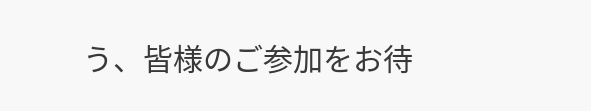う、皆様のご参加をお待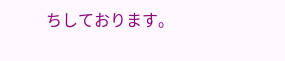ちしております。